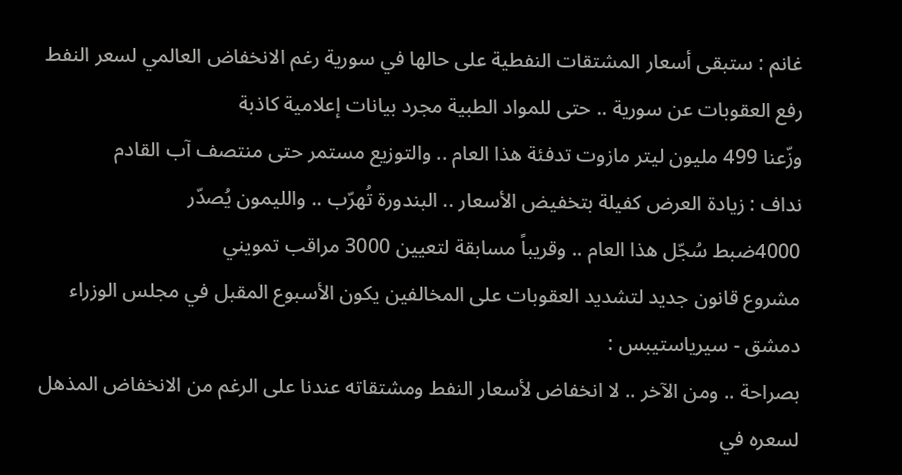غانم : ستبقى أسعار المشتقات النفطية على حالها في سورية رغم الانخفاض العالمي لسعر النفط
رفع العقوبات عن سورية .. حتى للمواد الطبية مجرد بيانات إعلامية كاذبة
وزّعنا 499 مليون ليتر مازوت تدفئة هذا العام .. والتوزيع مستمر حتى منتصف آب القادم
نداف : زيادة العرض كفيلة بتخفيض الأسعار .. البندورة تُهرّب .. والليمون يُصدّر
4000ضبط سُجّل هذا العام .. وقريباً مسابقة لتعيين 3000 مراقب تمويني
مشروع قانون جديد لتشديد العقوبات على المخالفين يكون الأسبوع المقبل في مجلس الوزراء
دمشق - سيرياستيبس :
بصراحة .. ومن الآخر .. لا انخفاض لأسعار النفط ومشتقاته عندنا على الرغم من الانخفاض المذهل لسعره في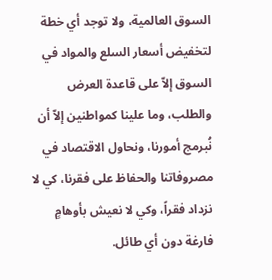السوق العالمية، ولا توجد أي خطة لتخفيض أسعار السلع والمواد في السوق إلاّ على قاعدة العرض والطلب، وما علينا كمواطنين إلاّ أن نُبرمج أمورنا، ونحاول الاقتصاد في مصروفاتنا والحفاظ على فقرنا، كي لا نزداد فقراً، وكي لا نعيش بأوهامٍ فارغة دون أي طائل.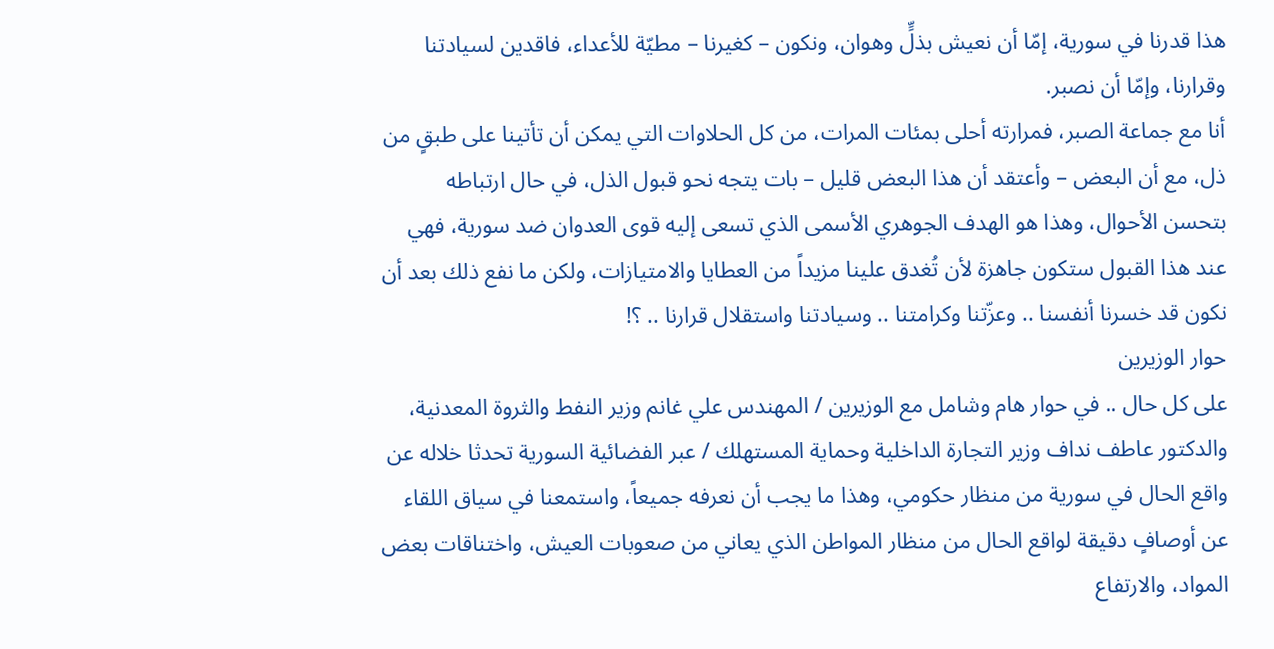هذا قدرنا في سورية، إمّا أن نعيش بذلٍّ وهوان، ونكون – كغيرنا – مطيّة للأعداء، فاقدين لسيادتنا وقرارنا، وإمّا أن نصبر.
أنا مع جماعة الصبر، فمرارته أحلى بمئات المرات، من كل الحلاوات التي يمكن أن تأتينا على طبقٍ من ذل، مع أن البعض – وأعتقد أن هذا البعض قليل – بات يتجه نحو قبول الذل، في حال ارتباطه بتحسن الأحوال، وهذا هو الهدف الجوهري الأسمى الذي تسعى إليه قوى العدوان ضد سورية، فهي عند هذا القبول ستكون جاهزة لأن تُغدق علينا مزيداً من العطايا والامتيازات، ولكن ما نفع ذلك بعد أن نكون قد خسرنا أنفسنا .. وعزّتنا وكرامتنا .. وسيادتنا واستقلال قرارنا .. ؟!
حوار الوزيرين
على كل حال .. في حوار هام وشامل مع الوزيرين / المهندس علي غانم وزير النفط والثروة المعدنية، والدكتور عاطف نداف وزير التجارة الداخلية وحماية المستهلك / عبر الفضائية السورية تحدثا خلاله عن واقع الحال في سورية من منظار حكومي، وهذا ما يجب أن نعرفه جميعاً، واستمعنا في سياق اللقاء عن أوصافٍ دقيقة لواقع الحال من منظار المواطن الذي يعاني من صعوبات العيش، واختناقات بعض المواد، والارتفاع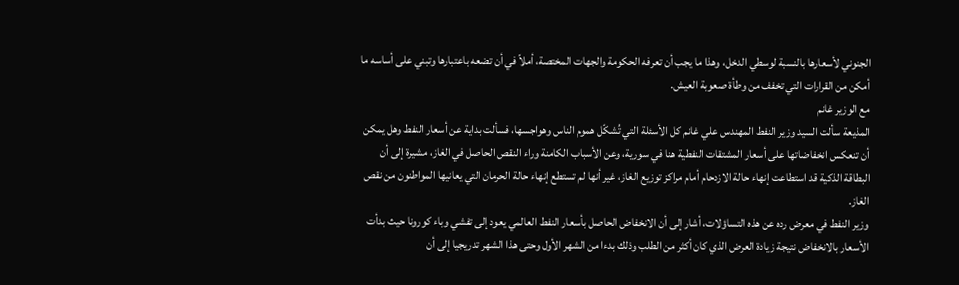الجنوني لأسعارها بالنسبة لوسطي الدخل، وهذا ما يجب أن تعرفه الحكومة والجهات المختصة، أملاً في أن تضعه باعتبارها وتبني على أساسه ما أمكن من القرارات التي تخفف من وطأة صعوبة العيش.
مع الوزير غانم
المذيعة سألت السيد وزير النفط المهندس علي غانم كل الأسئلة التي تُشكّل هموم الناس وهواجسها، فسألت بداية عن أسعار النفط وهل يمكن أن تنعكس انخفاضاتها على أسعار المشتقات النفطية هنا في سورية، وعن الأسباب الكامنة وراء النقص الحاصل في الغاز، مشيرة إلى أن البطاقة الذكية قد استطاعت إنهاء حالة الازدحام أمام مراكز توزيع الغاز، غير أنها لم تستطع إنهاء حالة الحرمان التي يعانيها المواطنون من نقص الغاز.
وزير النفط في معرض رده عن هذه التساؤلات، أشار إلى أن الانخفاض الحاصل بأسعار النفط العالمي يعود إلى تفشي وباء كورونا حيث بدأت الأسعار بالانخفاض نتيجة زيادة العرض الذي كان أكثر من الطلب وذلك بدءا من الشهر الأول وحتى هذا الشهر تدريجيا إلى أن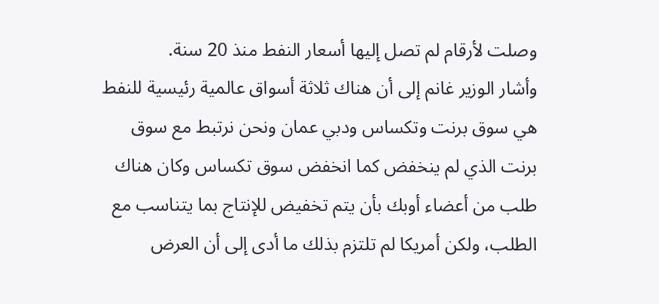وصلت لأرقام لم تصل إليها أسعار النفط منذ 20 سنة.
وأشار الوزير غانم إلى أن هناك ثلاثة أسواق عالمية رئيسية للنفط هي سوق برنت وتكساس ودبي عمان ونحن نرتبط مع سوق برنت الذي لم ينخفض كما انخفض سوق تكساس وكان هناك طلب من أعضاء أوبك بأن يتم تخفيض للإنتاج بما يتناسب مع الطلب، ولكن أمريكا لم تلتزم بذلك ما أدى إلى أن العرض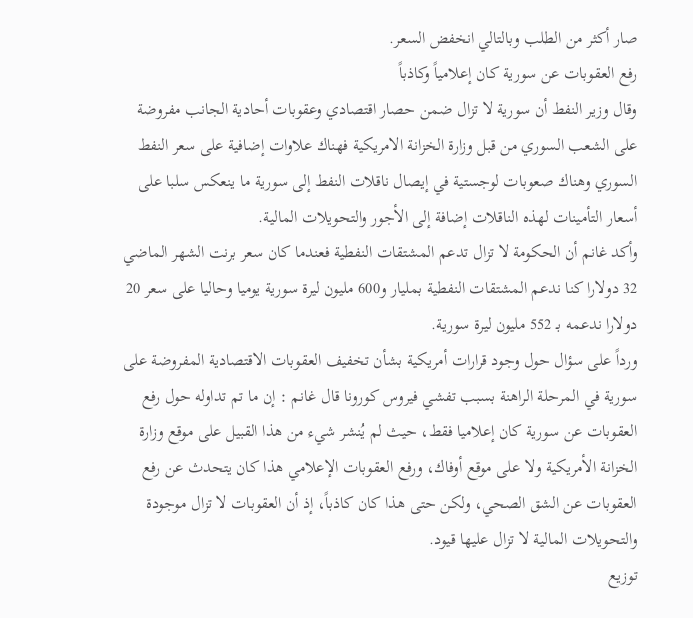صار أكثر من الطلب وبالتالي انخفض السعر.
رفع العقوبات عن سورية كان إعلامياً وكاذباً
وقال وزير النفط أن سورية لا تزال ضمن حصار اقتصادي وعقوبات أحادية الجانب مفروضة على الشعب السوري من قبل وزارة الخزانة الامريكية فهناك علاوات إضافية على سعر النفط السوري وهناك صعوبات لوجستية في إيصال ناقلات النفط إلى سورية ما ينعكس سلبا على أسعار التأمينات لهذه الناقلات إضافة إلى الأجور والتحويلات المالية.
وأكد غانم أن الحكومة لا تزال تدعم المشتقات النفطية فعندما كان سعر برنت الشهر الماضي 32 دولارا كنا ندعم المشتقات النفطية بمليار و600 مليون ليرة سورية يوميا وحاليا على سعر 20 دولارا ندعمه بـ 552 مليون ليرة سورية.
ورداً على سؤال حول وجود قرارات أمريكية بشأن تخفيف العقوبات الاقتصادية المفروضة على سورية في المرحلة الراهنة بسبب تفشي فيروس كورونا قال غانم : إن ما تم تداوله حول رفع العقوبات عن سورية كان إعلاميا فقط، حيث لم يُنشر شيء من هذا القبيل على موقع وزارة الخزانة الأمريكية ولا على موقع أوفاك، ورفع العقوبات الإعلامي هذا كان يتحدث عن رفع العقوبات عن الشق الصحي، ولكن حتى هذا كان كاذباً، إذ أن العقوبات لا تزال موجودة والتحويلات المالية لا تزال عليها قيود.
توزيع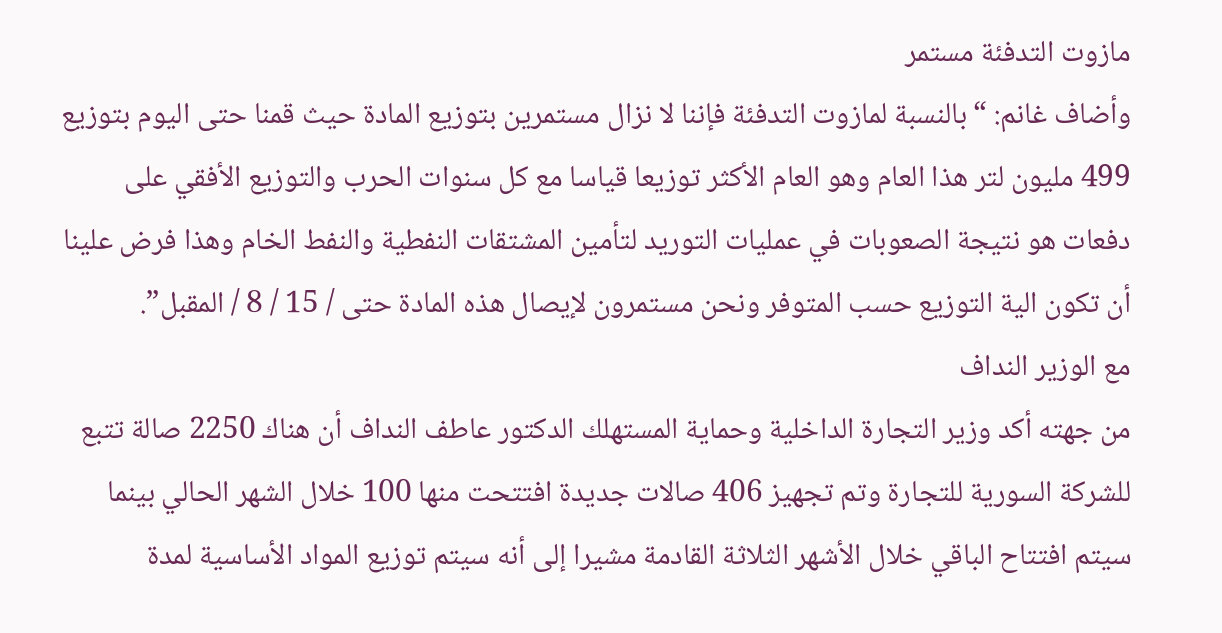مازوت التدفئة مستمر
وأضاف غانم: “بالنسبة لمازوت التدفئة فإننا لا نزال مستمرين بتوزيع المادة حيث قمنا حتى اليوم بتوزيع 499 مليون لتر هذا العام وهو العام الأكثر توزيعا قياسا مع كل سنوات الحرب والتوزيع الأفقي على دفعات هو نتيجة الصعوبات في عمليات التوريد لتأمين المشتقات النفطية والنفط الخام وهذا فرض علينا أن تكون الية التوزيع حسب المتوفر ونحن مستمرون لإيصال هذه المادة حتى / 15 / 8 / المقبل”.
مع الوزير النداف
من جهته أكد وزير التجارة الداخلية وحماية المستهلك الدكتور عاطف النداف أن هناك 2250 صالة تتبع للشركة السورية للتجارة وتم تجهيز 406 صالات جديدة افتتحت منها 100 خلال الشهر الحالي بينما سيتم افتتاح الباقي خلال الأشهر الثلاثة القادمة مشيرا إلى أنه سيتم توزيع المواد الأساسية لمدة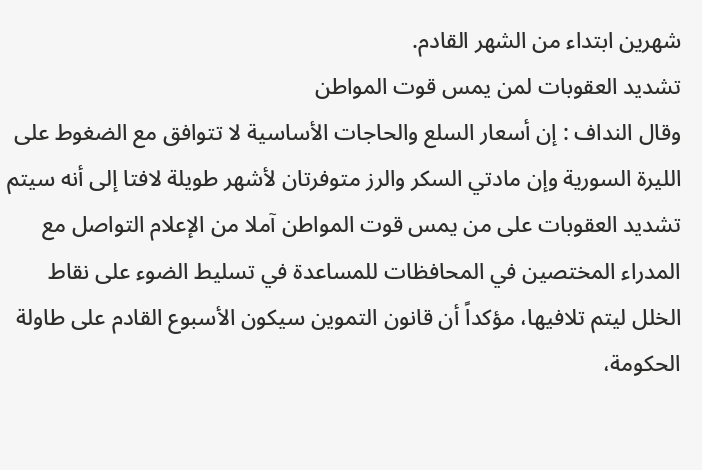شهرين ابتداء من الشهر القادم.
تشديد العقوبات لمن يمس قوت المواطن
وقال النداف : إن أسعار السلع والحاجات الأساسية لا تتوافق مع الضغوط على الليرة السورية وإن مادتي السكر والرز متوفرتان لأشهر طويلة لافتا إلى أنه سيتم تشديد العقوبات على من يمس قوت المواطن آملا من الإعلام التواصل مع المدراء المختصين في المحافظات للمساعدة في تسليط الضوء على نقاط الخلل ليتم تلافيها، مؤكداً أن قانون التموين سيكون الأسبوع القادم على طاولة الحكومة،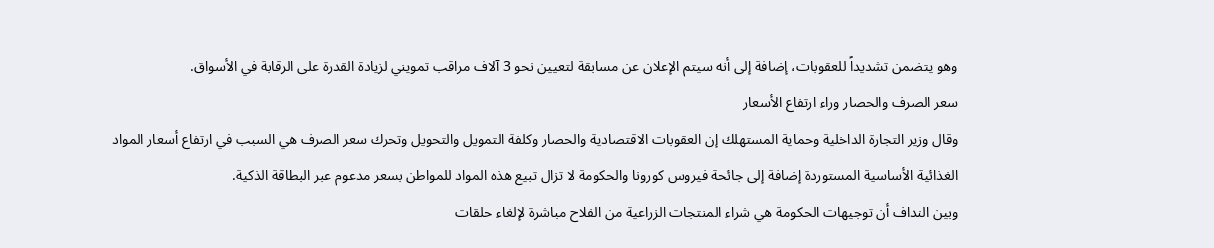وهو يتضمن تشديداً للعقوبات، إضافة إلى أنه سيتم الإعلان عن مسابقة لتعيين نحو 3 آلاف مراقب تمويني لزيادة القدرة على الرقابة في الأسواق.
سعر الصرف والحصار وراء ارتفاع الأسعار
وقال وزير التجارة الداخلية وحماية المستهلك إن العقوبات الاقتصادية والحصار وكلفة التمويل والتحويل وتحرك سعر الصرف هي السبب في ارتفاع أسعار المواد الغذائية الأساسية المستوردة إضافة إلى جائحة فيروس كورونا والحكومة لا تزال تبيع هذه المواد للمواطن بسعر مدعوم عبر البطاقة الذكية.
وبين النداف أن توجيهات الحكومة هي شراء المنتجات الزراعية من الفلاح مباشرة لإلغاء حلقات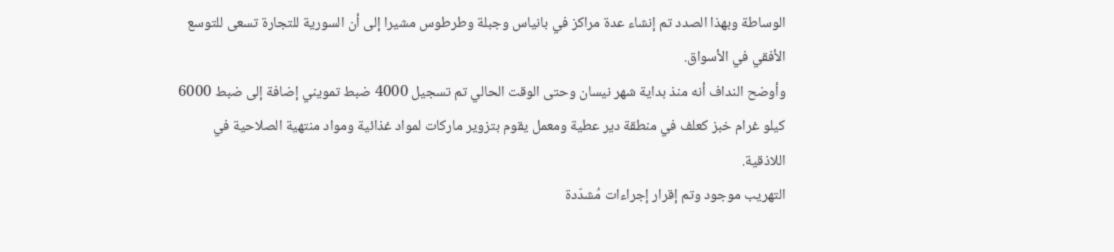الوساطة وبهذا الصدد تم إنشاء عدة مراكز في بانياس وجبلة وطرطوس مشيرا إلى أن السورية للتجارة تسعى للتوسع الأفقي في الأسواق.
وأوضح النداف أنه منذ بداية شهر نيسان وحتى الوقت الحالي تم تسجيل 4000 ضبط تمويني إضافة إلى ضبط 6000 كيلو غرام خبز كعلف في منطقة دير عطية ومعمل يقوم بتزوير ماركات لمواد غذائية ومواد منتهية الصلاحية في اللاذقية.
التهريب موجود وتم إقرار إجراءات مُشدّدة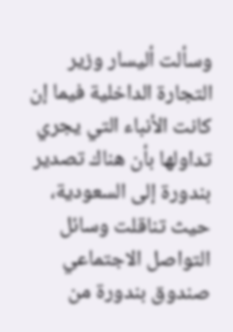وسألت أليسار وزير التجارة الداخلية فيما إن كانت الأنباء التي يجري تداولها بأن هناك تصدير بندورة إلى السعودية، حيث تناقلت وسائل التواصل الاجتماعي صندوق بندورة من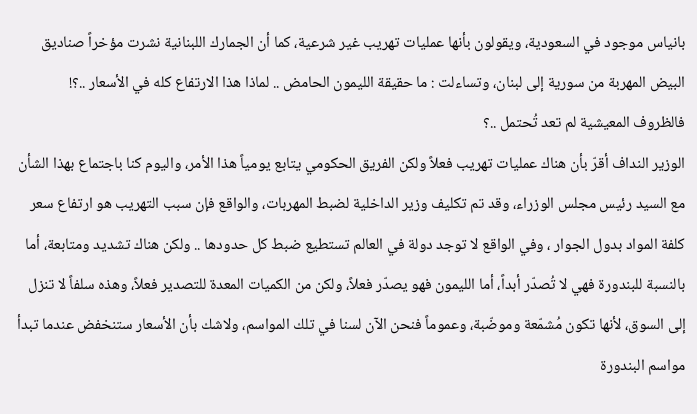بانياس موجود في السعودية، ويقولون بأنها عمليات تهريب غير شرعية، كما أن الجمارك اللبنانية نشرت مؤخراً صناديق البيض المهربة من سورية إلى لبنان، وتساءلت : ما حقيقة الليمون الحامض .. لماذا هذا الارتفاع كله في الأسعار ..؟! فالظروف المعيشية لم تعد تُحتمل ..؟
الوزير النداف أقرّ بأن هناك عمليات تهريب فعلاً ولكن الفريق الحكومي يتابع يومياً هذا الأمر، واليوم كنا باجتماع بهذا الشأن مع السيد رئيس مجلس الوزراء، وقد تم تكليف وزير الداخلية لضبط المهربات، والواقع فإن سبب التهريب هو ارتفاع سعر كلفة المواد بدول الجوار ، وفي الواقع لا توجد دولة في العالم تستطيع ضبط كل حدودها .. ولكن هناك تشديد ومتابعة، أما بالنسبة للبندورة فهي لا تُصدّر أبداً، أما الليمون فهو يصدّر فعلاً، ولكن من الكميات المعدة للتصدير فعلاً، وهذه سلفاً لا تنزل إلى السوق، لأنها تكون مُشمّعة وموضّبة، وعموماً فنحن الآن لسنا في تلك المواسم، ولاشك بأن الأسعار ستنخفض عندما تبدأ مواسم البندورة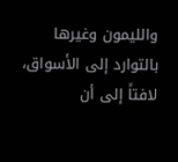والليمون وغيرها بالتوارد إلى الأسواق، لافتاً إلى أن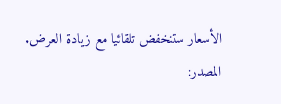الأسعار ستنخفض تلقائيا مع زيادة العرض.
المصدر: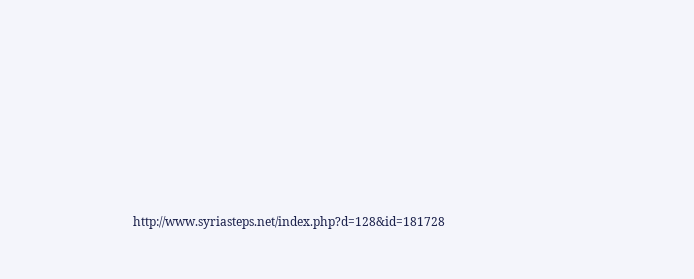http://www.syriasteps.net/index.php?d=128&id=181728